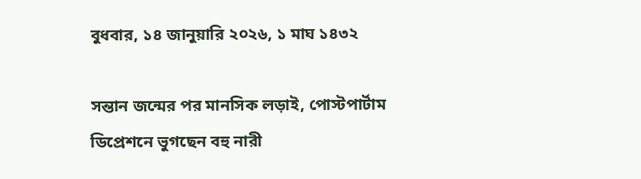বুধবার, ১৪ জানুয়ারি ২০২৬, ১ মাঘ ১৪৩২

সন্তান জন্মের পর মানসিক লড়াই, পোস্টপার্টাম ডিপ্রেশনে ভুগছেন বহু নারী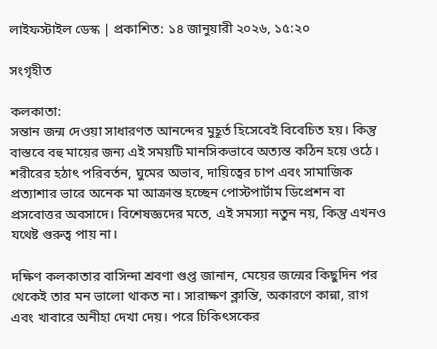লাইফস্টাইল ডেস্ক | প্রকাশিত: ১৪ জানুয়ারী ২০২৬, ১৫:২০

সংগৃহীত

কলকাতা:
সন্তান জন্ম দেওয়া সাধারণত আনন্দের মুহূর্ত হিসেবেই বিবেচিত হয়। কিন্তু বাস্তবে বহু মায়ের জন্য এই সময়টি মানসিকভাবে অত্যন্ত কঠিন হয়ে ওঠে। শরীরের হঠাৎ পরিবর্তন, ঘুমের অভাব, দায়িত্বের চাপ এবং সামাজিক প্রত্যাশার ভারে অনেক মা আক্রান্ত হচ্ছেন পোস্টপার্টাম ডিপ্রেশন বা প্রসবোত্তর অবসাদে। বিশেষজ্ঞদের মতে, এই সমস্যা নতুন নয়, কিন্তু এখনও যথেষ্ট গুরুত্ব পায় না।

দক্ষিণ কলকাতার বাসিন্দা শ্রবণা গুপ্ত জানান, মেয়ের জন্মের কিছুদিন পর থেকেই তার মন ভালো থাকত না। সারাক্ষণ ক্লান্তি, অকারণে কান্না, রাগ এবং খাবারে অনীহা দেখা দেয়। পরে চিকিৎসকের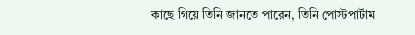কাছে গিয়ে তিনি জানতে পারেন, তিনি পোস্টপার্টাম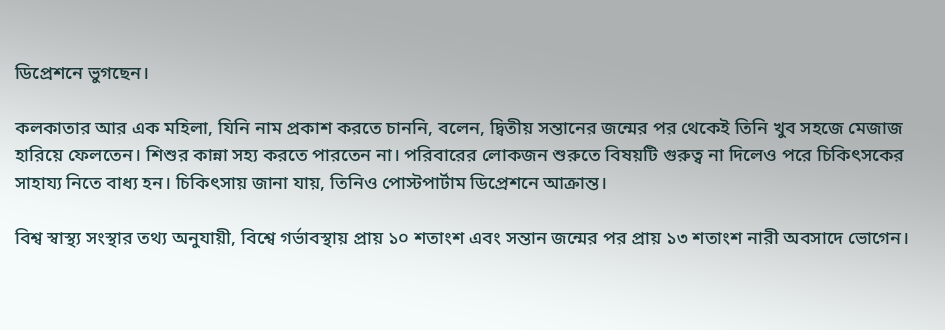ডিপ্রেশনে ভুগছেন।

কলকাতার আর এক মহিলা, যিনি নাম প্রকাশ করতে চাননি, বলেন, দ্বিতীয় সন্তানের জন্মের পর থেকেই তিনি খুব সহজে মেজাজ হারিয়ে ফেলতেন। শিশুর কান্না সহ্য করতে পারতেন না। পরিবারের লোকজন শুরুতে বিষয়টি গুরুত্ব না দিলেও পরে চিকিৎসকের সাহায্য নিতে বাধ্য হন। চিকিৎসায় জানা যায়, তিনিও পোস্টপার্টাম ডিপ্রেশনে আক্রান্ত।

বিশ্ব স্বাস্থ্য সংস্থার তথ্য অনুযায়ী, বিশ্বে গর্ভাবস্থায় প্রায় ১০ শতাংশ এবং সন্তান জন্মের পর প্রায় ১৩ শতাংশ নারী অবসাদে ভোগেন।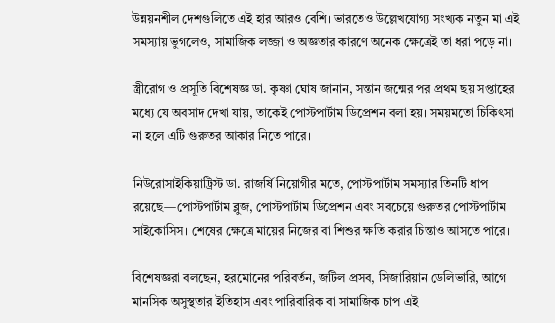উন্নয়নশীল দেশগুলিতে এই হার আরও বেশি। ভারতেও উল্লেখযোগ্য সংখ্যক নতুন মা এই সমস্যায় ভুগলেও, সামাজিক লজ্জা ও অজ্ঞতার কারণে অনেক ক্ষেত্রেই তা ধরা পড়ে না।

স্ত্রীরোগ ও প্রসূতি বিশেষজ্ঞ ডা. কৃষ্ণা ঘোষ জানান, সন্তান জন্মের পর প্রথম ছয় সপ্তাহের মধ্যে যে অবসাদ দেখা যায়, তাকেই পোস্টপার্টাম ডিপ্রেশন বলা হয়। সময়মতো চিকিৎসা না হলে এটি গুরুতর আকার নিতে পারে।

নিউরোসাইকিয়াট্রিস্ট ডা. রাজর্ষি নিয়োগীর মতে, পোস্টপার্টাম সমস্যার তিনটি ধাপ রয়েছে—পোস্টপার্টাম ব্লুজ, পোস্টপার্টাম ডিপ্রেশন এবং সবচেয়ে গুরুতর পোস্টপার্টাম সাইকোসিস। শেষের ক্ষেত্রে মায়ের নিজের বা শিশুর ক্ষতি করার চিন্তাও আসতে পারে।

বিশেষজ্ঞরা বলছেন, হরমোনের পরিবর্তন, জটিল প্রসব, সিজারিয়ান ডেলিভারি, আগে মানসিক অসুস্থতার ইতিহাস এবং পারিবারিক বা সামাজিক চাপ এই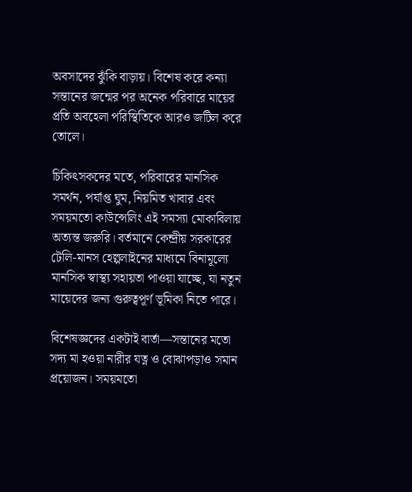অবসাদের ঝুঁকি বাড়ায়। বিশেষ করে কন্যা সন্তানের জন্মের পর অনেক পরিবারে মায়ের প্রতি অবহেলা পরিস্থিতিকে আরও জটিল করে তোলে।

চিকিৎসকদের মতে, পরিবারের মানসিক সমর্থন, পর্যাপ্ত ঘুম, নিয়মিত খাবার এবং সময়মতো কাউন্সেলিং এই সমস্যা মোকাবিলায় অত্যন্ত জরুরি। বর্তমানে কেন্দ্রীয় সরকারের টেলি-মানস হেল্পলাইনের মাধ্যমে বিনামূল্যে মানসিক স্বাস্থ্য সহায়তা পাওয়া যাচ্ছে, যা নতুন মায়েদের জন্য গুরুত্বপূর্ণ ভূমিকা নিতে পারে।

বিশেষজ্ঞদের একটাই বার্তা—সন্তানের মতো সদ্য মা হওয়া নারীর যত্ন ও বোঝাপড়াও সমান প্রয়োজন। সময়মতো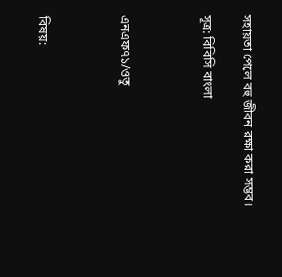সহায়তা পেলে বহু জীবন রক্ষা করা সম্ভব।

সূত্র: বিবিসি বাংলা



এনএফ৭১/ওতু



বিষয়: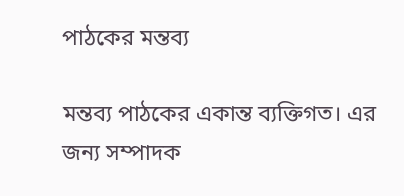পাঠকের মন্তব্য

মন্তব্য পাঠকের একান্ত ব্যক্তিগত। এর জন্য সম্পাদক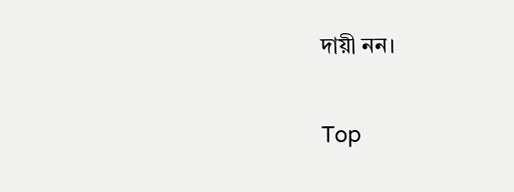দায়ী নন।

Top